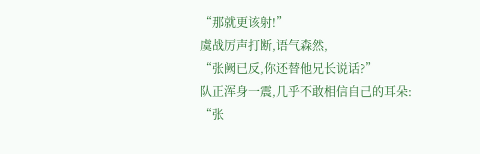“那就更该射!”
虞战厉声打断,语气森然,
“张阙已反,你还替他兄长说话?”
队正浑身一震,几乎不敢相信自己的耳朵:
“张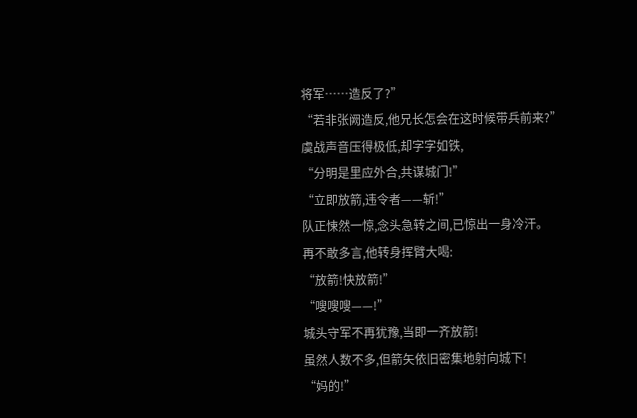将军……造反了?”
“若非张阙造反,他兄长怎会在这时候带兵前来?”
虞战声音压得极低,却字字如铁,
“分明是里应外合,共谋城门!”
“立即放箭,违令者——斩!”
队正悚然一惊,念头急转之间,已惊出一身冷汗。
再不敢多言,他转身挥臂大喝:
“放箭!快放箭!”
“嗖嗖嗖——!”
城头守军不再犹豫,当即一齐放箭!
虽然人数不多,但箭矢依旧密集地射向城下!
“妈的!”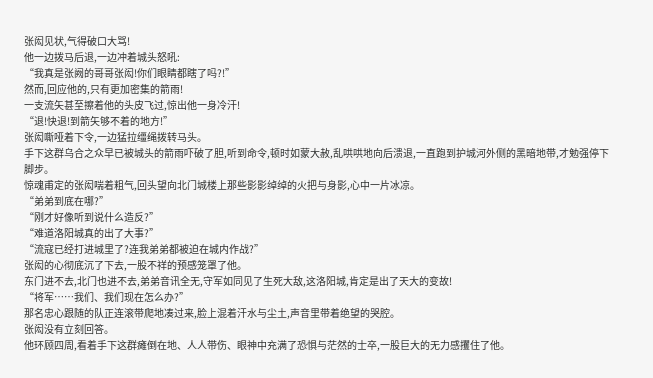张闳见状,气得破口大骂!
他一边拨马后退,一边冲着城头怒吼:
“我真是张阙的哥哥张闳!你们眼睛都瞎了吗?!”
然而,回应他的,只有更加密集的箭雨!
一支流矢甚至擦着他的头皮飞过,惊出他一身冷汗!
“退!快退!到箭矢够不着的地方!”
张闳嘶哑着下令,一边猛拉缰绳拨转马头。
手下这群乌合之众早已被城头的箭雨吓破了胆,听到命令,顿时如蒙大赦,乱哄哄地向后溃退,一直跑到护城河外侧的黑暗地带,才勉强停下脚步。
惊魂甫定的张闳喘着粗气,回头望向北门城楼上那些影影绰绰的火把与身影,心中一片冰凉。
“弟弟到底在哪?”
“刚才好像听到说什么造反?”
“难道洛阳城真的出了大事?”
“流寇已经打进城里了?连我弟弟都被迫在城内作战?”
张闳的心彻底沉了下去,一股不祥的预感笼罩了他。
东门进不去,北门也进不去,弟弟音讯全无,守军如同见了生死大敌,这洛阳城,肯定是出了天大的变故!
“将军……我们、我们现在怎么办?”
那名忠心跟随的队正连滚带爬地凑过来,脸上混着汗水与尘土,声音里带着绝望的哭腔。
张闳没有立刻回答。
他环顾四周,看着手下这群瘫倒在地、人人带伤、眼神中充满了恐惧与茫然的士卒,一股巨大的无力感攫住了他。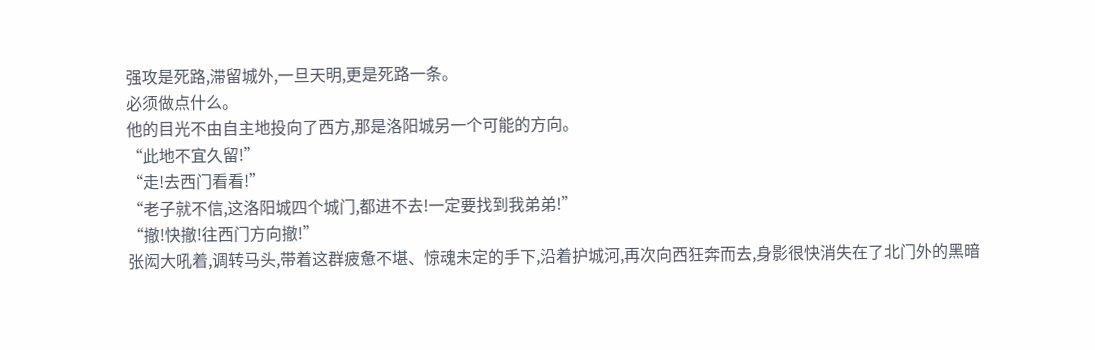强攻是死路,滞留城外,一旦天明,更是死路一条。
必须做点什么。
他的目光不由自主地投向了西方,那是洛阳城另一个可能的方向。
“此地不宜久留!”
“走!去西门看看!”
“老子就不信,这洛阳城四个城门,都进不去!一定要找到我弟弟!”
“撤!快撤!往西门方向撤!”
张闳大吼着,调转马头,带着这群疲惫不堪、惊魂未定的手下,沿着护城河,再次向西狂奔而去,身影很快消失在了北门外的黑暗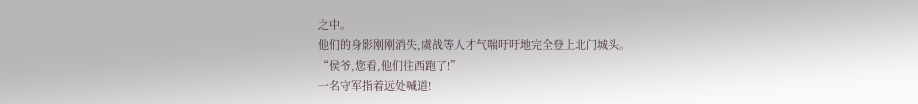之中。
他们的身影刚刚消失,虞战等人才气喘吁吁地完全登上北门城头。
“侯爷,您看,他们往西跑了!”
一名守军指着远处喊道!